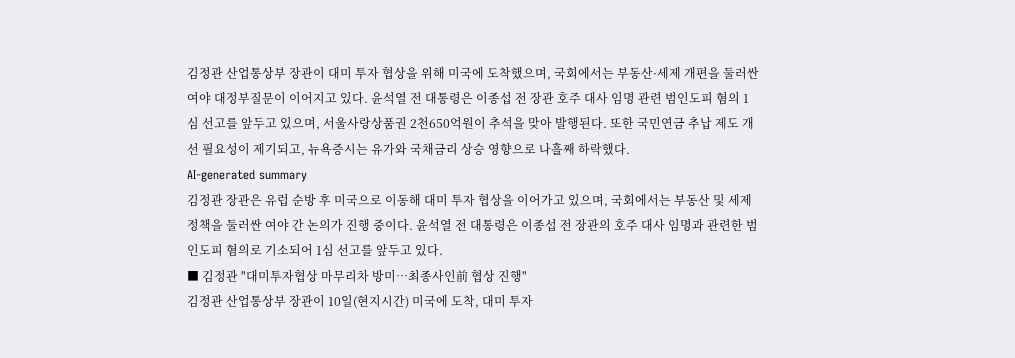김정관 산업통상부 장관이 대미 투자 협상을 위해 미국에 도착했으며, 국회에서는 부동산·세제 개편을 둘러싼 여야 대정부질문이 이어지고 있다. 윤석열 전 대통령은 이종섭 전 장관 호주 대사 임명 관련 범인도피 혐의 1심 선고를 앞두고 있으며, 서울사랑상품권 2천650억원이 추석을 맞아 발행된다. 또한 국민연금 추납 제도 개선 필요성이 제기되고, 뉴욕증시는 유가와 국채금리 상승 영향으로 나흘째 하락했다.
AI-generated summary
김정관 장관은 유럽 순방 후 미국으로 이동해 대미 투자 협상을 이어가고 있으며, 국회에서는 부동산 및 세제 정책을 둘러싼 여야 간 논의가 진행 중이다. 윤석열 전 대통령은 이종섭 전 장관의 호주 대사 임명과 관련한 범인도피 혐의로 기소되어 1심 선고를 앞두고 있다.
■ 김정관 "대미투자협상 마무리차 방미…최종사인前 협상 진행"
김정관 산업통상부 장관이 10일(현지시간) 미국에 도착, 대미 투자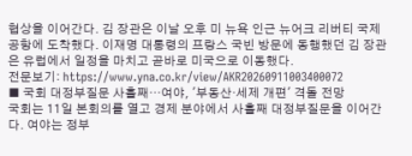협상을 이어간다. 김 장관은 이날 오후 미 뉴욕 인근 뉴어크 리버티 국제공항에 도착했다. 이재명 대통령의 프랑스 국빈 방문에 동행했던 김 장관은 유럽에서 일정을 마치고 곧바로 미국으로 이동했다.
전문보기: https://www.yna.co.kr/view/AKR20260911003400072
■ 국회 대정부질문 사흘째…여야, '부동산·세제 개편' 격돌 전망
국회는 11일 본회의를 열고 경제 분야에서 사흘째 대정부질문을 이어간다. 여야는 정부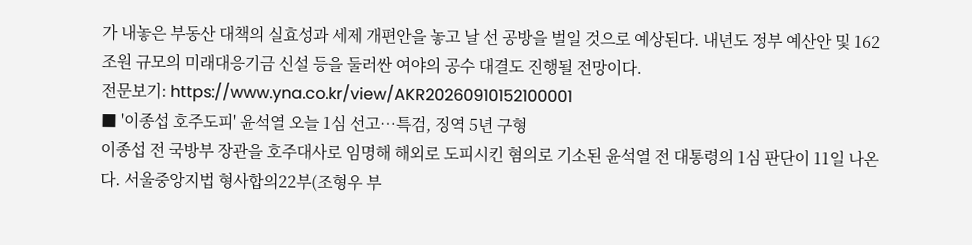가 내놓은 부동산 대책의 실효성과 세제 개편안을 놓고 날 선 공방을 벌일 것으로 예상된다. 내년도 정부 예산안 및 162조원 규모의 미래대응기금 신설 등을 둘러싼 여야의 공수 대결도 진행될 전망이다.
전문보기: https://www.yna.co.kr/view/AKR20260910152100001
■ '이종섭 호주도피' 윤석열 오늘 1심 선고…특검, 징역 5년 구형
이종섭 전 국방부 장관을 호주대사로 임명해 해외로 도피시킨 혐의로 기소된 윤석열 전 대통령의 1심 판단이 11일 나온다. 서울중앙지법 형사합의22부(조형우 부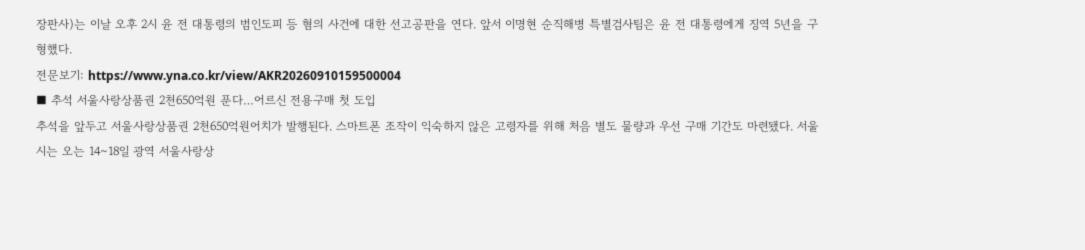장판사)는 이날 오후 2시 윤 전 대통령의 범인도피 등 혐의 사건에 대한 선고공판을 연다. 앞서 이명현 순직해병 특별검사팀은 윤 전 대통령에게 징역 5년을 구형했다.
전문보기: https://www.yna.co.kr/view/AKR20260910159500004
■ 추석 서울사랑상품권 2천650억원 푼다…어르신 전용구매 첫 도입
추석을 앞두고 서울사랑상품권 2천650억원어치가 발행된다. 스마트폰 조작이 익숙하지 않은 고령자를 위해 처음 별도 물량과 우선 구매 기간도 마련됐다. 서울시는 오는 14∼18일 광역 서울사랑상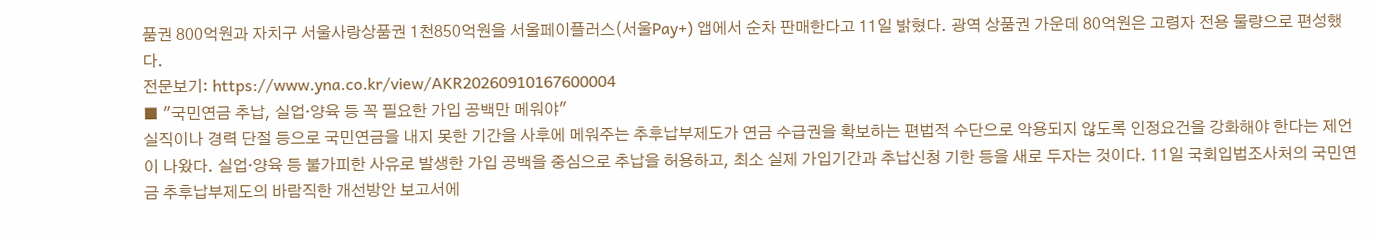품권 800억원과 자치구 서울사랑상품권 1천850억원을 서울페이플러스(서울Pay+) 앱에서 순차 판매한다고 11일 밝혔다. 광역 상품권 가운데 80억원은 고령자 전용 물량으로 편성했다.
전문보기: https://www.yna.co.kr/view/AKR20260910167600004
■ "국민연금 추납, 실업·양육 등 꼭 필요한 가입 공백만 메워야"
실직이나 경력 단절 등으로 국민연금을 내지 못한 기간을 사후에 메워주는 추후납부제도가 연금 수급권을 확보하는 편법적 수단으로 악용되지 않도록 인정요건을 강화해야 한다는 제언이 나왔다. 실업·양육 등 불가피한 사유로 발생한 가입 공백을 중심으로 추납을 허용하고, 최소 실제 가입기간과 추납신청 기한 등을 새로 두자는 것이다. 11일 국회입법조사처의 국민연금 추후납부제도의 바람직한 개선방안 보고서에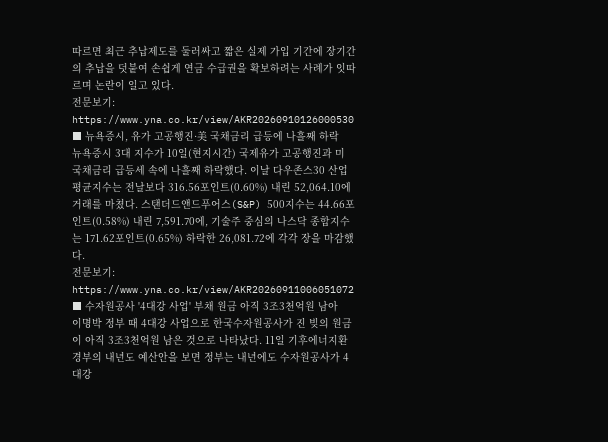따르면 최근 추납제도를 둘러싸고 짧은 실제 가입 기간에 장기간의 추납을 덧붙여 손쉽게 연금 수급권을 확보하려는 사례가 잇따르며 논란이 일고 있다.
전문보기: https://www.yna.co.kr/view/AKR20260910126000530
■ 뉴욕증시, 유가 고공행진·美 국채금리 급등에 나흘째 하락
뉴욕증시 3대 지수가 10일(현지시간) 국제유가 고공행진과 미 국채금리 급등세 속에 나흘째 하락했다. 이날 다우존스30 산업평균지수는 전날보다 316.56포인트(0.60%) 내린 52,064.10에 거래를 마쳤다. 스탠더드앤드푸어스(S&P) 500지수는 44.66포인트(0.58%) 내린 7,591.70에, 기술주 중심의 나스닥 종합지수는 171.62포인트(0.65%) 하락한 26,081.72에 각각 장을 마감했다.
전문보기: https://www.yna.co.kr/view/AKR20260911006051072
■ 수자원공사 '4대강 사업' 부채 원금 아직 3조3천억원 남아
이명박 정부 때 4대강 사업으로 한국수자원공사가 진 빚의 원금이 아직 3조3천억원 남은 것으로 나타났다. 11일 기후에너지환경부의 내년도 예산안을 보면 정부는 내년에도 수자원공사가 4대강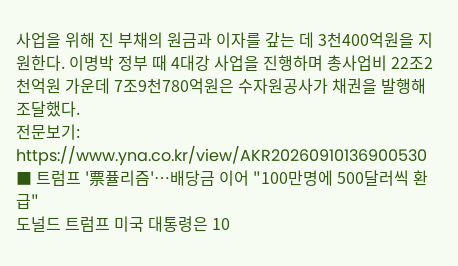사업을 위해 진 부채의 원금과 이자를 갚는 데 3천400억원을 지원한다. 이명박 정부 때 4대강 사업을 진행하며 총사업비 22조2천억원 가운데 7조9천780억원은 수자원공사가 채권을 발행해 조달했다.
전문보기: https://www.yna.co.kr/view/AKR20260910136900530
■ 트럼프 '票퓰리즘'…배당금 이어 "100만명에 500달러씩 환급"
도널드 트럼프 미국 대통령은 10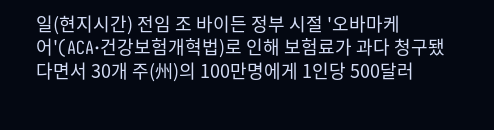일(현지시간) 전임 조 바이든 정부 시절 '오바마케어'(ACA·건강보험개혁법)로 인해 보험료가 과다 청구됐다면서 30개 주(州)의 100만명에게 1인당 500달러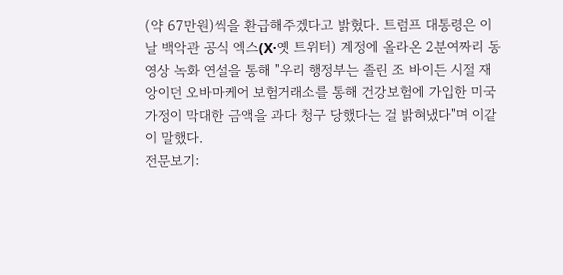(약 67만원)씩을 환급해주겠다고 밝혔다. 트럼프 대통령은 이날 백악관 공식 엑스(X·옛 트위터) 계정에 올라온 2분여짜리 동영상 녹화 연설을 통해 "우리 행정부는 졸린 조 바이든 시절 재앙이던 오바마케어 보험거래소를 통해 건강보험에 가입한 미국 가정이 막대한 금액을 과다 청구 당했다는 걸 밝혀냈다"며 이같이 말했다.
전문보기: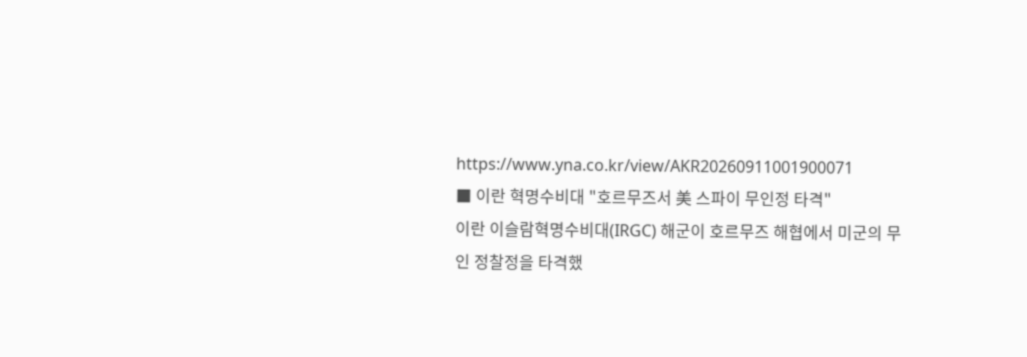https://www.yna.co.kr/view/AKR20260911001900071
■ 이란 혁명수비대 "호르무즈서 美 스파이 무인정 타격"
이란 이슬람혁명수비대(IRGC) 해군이 호르무즈 해협에서 미군의 무인 정찰정을 타격했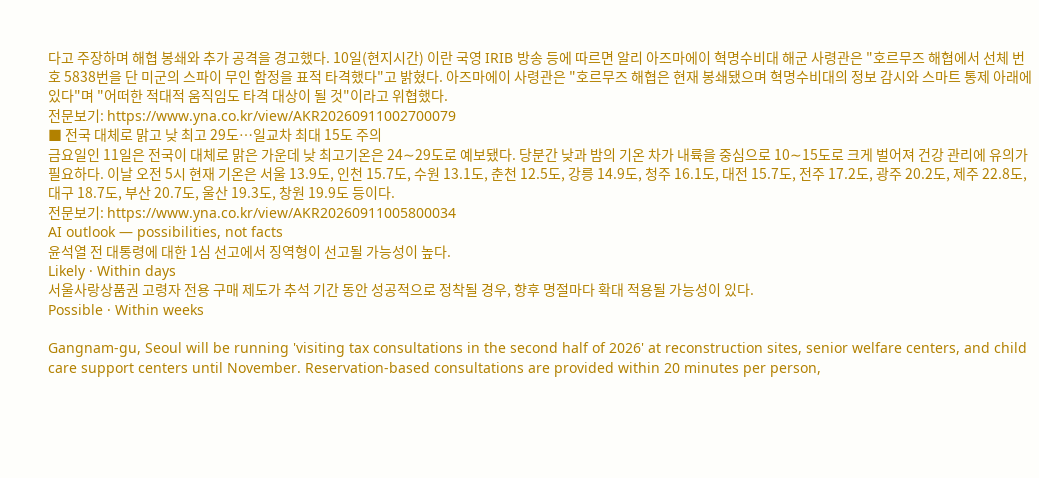다고 주장하며 해협 봉쇄와 추가 공격을 경고했다. 10일(현지시간) 이란 국영 IRIB 방송 등에 따르면 알리 아즈마에이 혁명수비대 해군 사령관은 "호르무즈 해협에서 선체 번호 5838번을 단 미군의 스파이 무인 함정을 표적 타격했다"고 밝혔다. 아즈마에이 사령관은 "호르무즈 해협은 현재 봉쇄됐으며 혁명수비대의 정보 감시와 스마트 통제 아래에 있다"며 "어떠한 적대적 움직임도 타격 대상이 될 것"이라고 위협했다.
전문보기: https://www.yna.co.kr/view/AKR20260911002700079
■ 전국 대체로 맑고 낮 최고 29도…일교차 최대 15도 주의
금요일인 11일은 전국이 대체로 맑은 가운데 낮 최고기온은 24∼29도로 예보됐다. 당분간 낮과 밤의 기온 차가 내륙을 중심으로 10∼15도로 크게 벌어져 건강 관리에 유의가 필요하다. 이날 오전 5시 현재 기온은 서울 13.9도, 인천 15.7도, 수원 13.1도, 춘천 12.5도, 강릉 14.9도, 청주 16.1도, 대전 15.7도, 전주 17.2도, 광주 20.2도, 제주 22.8도, 대구 18.7도, 부산 20.7도, 울산 19.3도, 창원 19.9도 등이다.
전문보기: https://www.yna.co.kr/view/AKR20260911005800034
AI outlook — possibilities, not facts
윤석열 전 대통령에 대한 1심 선고에서 징역형이 선고될 가능성이 높다.
Likely · Within days
서울사랑상품권 고령자 전용 구매 제도가 추석 기간 동안 성공적으로 정착될 경우, 향후 명절마다 확대 적용될 가능성이 있다.
Possible · Within weeks

Gangnam-gu, Seoul will be running 'visiting tax consultations in the second half of 2026' at reconstruction sites, senior welfare centers, and child care support centers until November. Reservation-based consultations are provided within 20 minutes per person,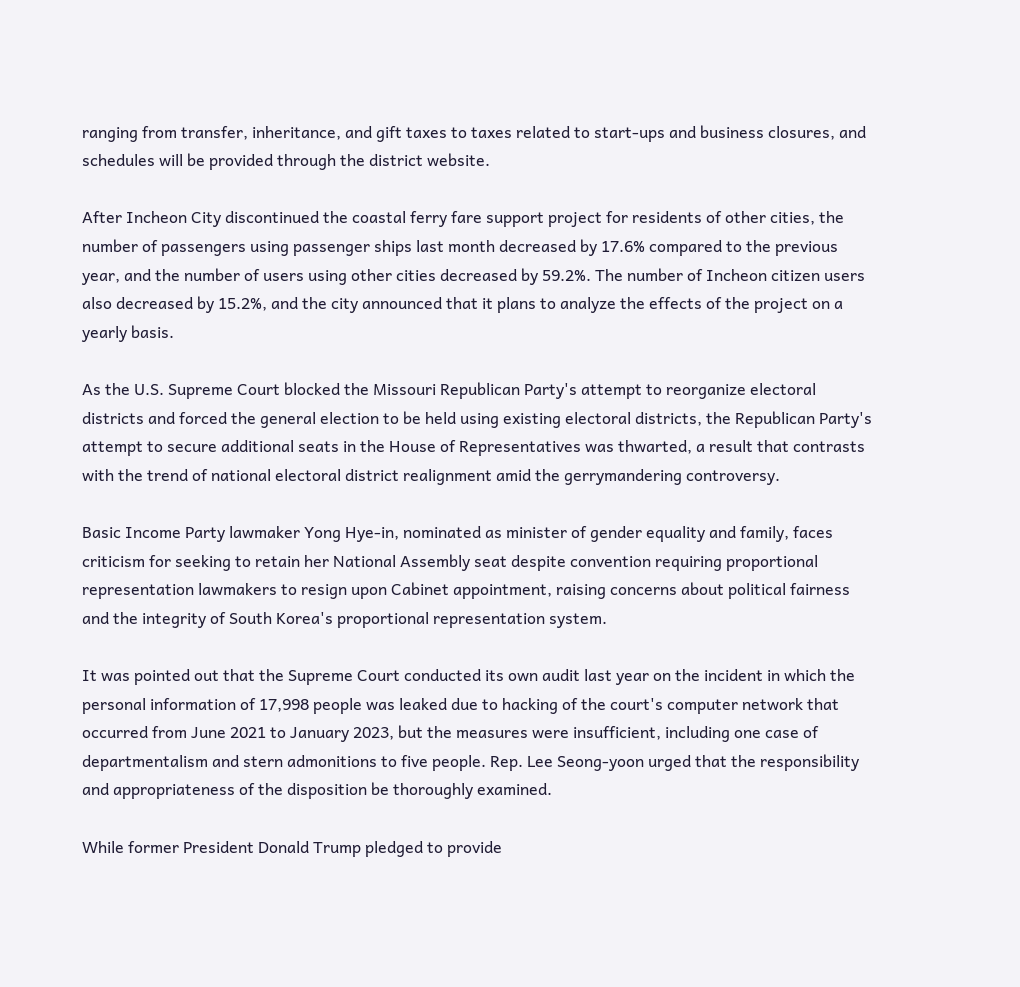ranging from transfer, inheritance, and gift taxes to taxes related to start-ups and business closures, and schedules will be provided through the district website.

After Incheon City discontinued the coastal ferry fare support project for residents of other cities, the number of passengers using passenger ships last month decreased by 17.6% compared to the previous year, and the number of users using other cities decreased by 59.2%. The number of Incheon citizen users also decreased by 15.2%, and the city announced that it plans to analyze the effects of the project on a yearly basis.

As the U.S. Supreme Court blocked the Missouri Republican Party's attempt to reorganize electoral districts and forced the general election to be held using existing electoral districts, the Republican Party's attempt to secure additional seats in the House of Representatives was thwarted, a result that contrasts with the trend of national electoral district realignment amid the gerrymandering controversy.

Basic Income Party lawmaker Yong Hye-in, nominated as minister of gender equality and family, faces criticism for seeking to retain her National Assembly seat despite convention requiring proportional representation lawmakers to resign upon Cabinet appointment, raising concerns about political fairness and the integrity of South Korea's proportional representation system.

It was pointed out that the Supreme Court conducted its own audit last year on the incident in which the personal information of 17,998 people was leaked due to hacking of the court's computer network that occurred from June 2021 to January 2023, but the measures were insufficient, including one case of departmentalism and stern admonitions to five people. Rep. Lee Seong-yoon urged that the responsibility and appropriateness of the disposition be thoroughly examined.

While former President Donald Trump pledged to provide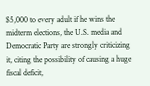$5,000 to every adult if he wins the midterm elections, the U.S. media and Democratic Party are strongly criticizing it, citing the possibility of causing a huge fiscal deficit,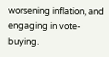worsening inflation, and engaging in vote-buying.